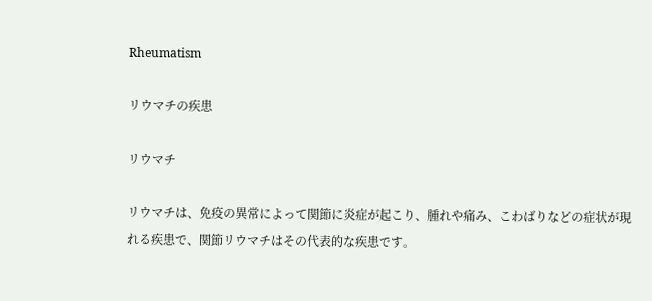Rheumatism

リウマチの疾患

リウマチ

リウマチは、免疫の異常によって関節に炎症が起こり、腫れや痛み、こわばりなどの症状が現れる疾患で、関節リウマチはその代表的な疾患です。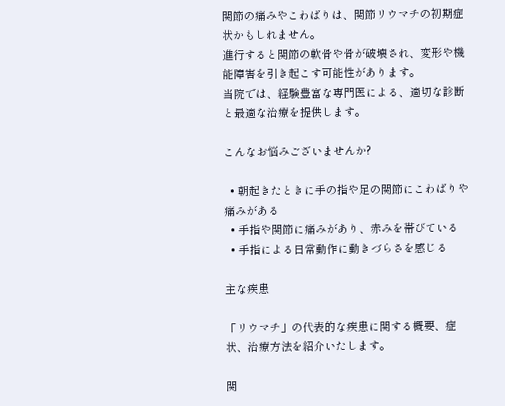関節の痛みやこわばりは、関節リウマチの初期症状かもしれません。
進行すると関節の軟骨や骨が破壊され、変形や機能障害を引き起こす可能性があります。
当院では、経験豊富な専門医による、適切な診断と最適な治療を提供します。

こんなお悩みございませんか?

  • 朝起きたときに手の指や足の関節にこわばりや痛みがある
  • 手指や関節に痛みがあり、赤みを帯びている
  • 手指による日常動作に動きづらさを感じる

主な疾患

「リウマチ」の代表的な疾患に関する概要、症状、治療方法を紹介いたします。

関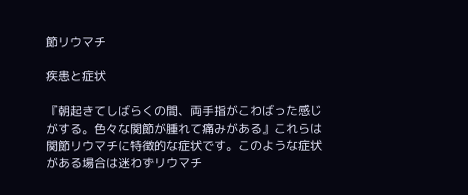節リウマチ

疾患と症状

『朝起きてしばらくの間、両手指がこわばった感じがする。色々な関節が腫れて痛みがある』これらは関節リウマチに特徴的な症状です。このような症状がある場合は迷わずリウマチ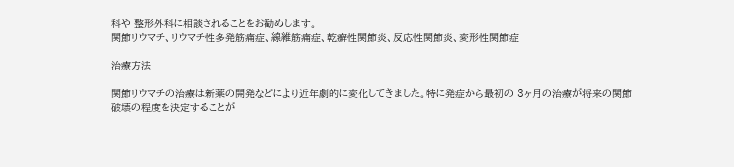科や 整形外科に相談されることをお勧めします。
関節リウマチ、リウマチ性多発筋痛症、線維筋痛症、乾癬性関節炎、反応性関節炎、変形性関節症

治療方法

関節リウマチの治療は新薬の開発などにより近年劇的に変化してきました。特に発症から最初の 3ヶ月の治療が将来の関節破壊の程度を決定することが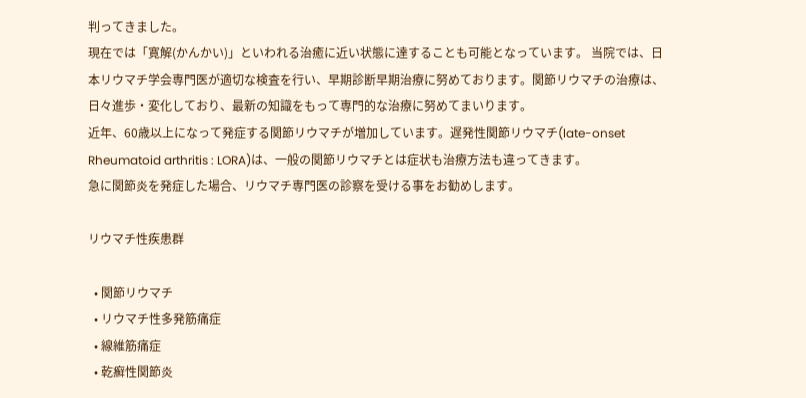判ってきました。
現在では「寛解(かんかい)」といわれる治癒に近い状態に達することも可能となっています。 当院では、日本リウマチ学会専門医が適切な検査を行い、早期診断早期治療に努めております。関節リウマチの治療は、日々進歩・変化しており、最新の知識をもって専門的な治療に努めてまいります。
近年、60歳以上になって発症する関節リウマチが増加しています。遅発性関節リウマチ(late-onset Rheumatoid arthritis : LORA)は、一般の関節リウマチとは症状も治療方法も違ってきます。
急に関節炎を発症した場合、リウマチ専門医の診察を受ける事をお勧めします。

リウマチ性疾患群

  • 関節リウマチ
  • リウマチ性多発筋痛症
  • 線維筋痛症
  • 乾癬性関節炎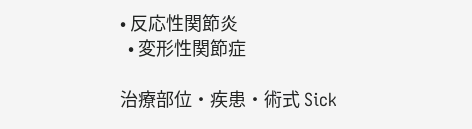• 反応性関節炎
  • 変形性関節症

治療部位・疾患・術式 Sick